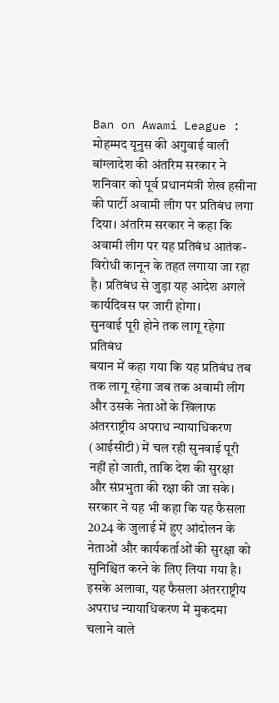Ban on Awami League : मोहम्मद यूनुस की अगुवाई वाली बांग्लादेश की अंतरिम सरकार ने शनिवार को पूर्व प्रधानमंत्री शेख हसीना की पार्टी अवामी लीग पर प्रतिबंध लगा दिया। अंतरिम सरकार ने कहा कि अवामी लीग पर यह प्रतिबंध आतंक-विरोधी कानून के तहत लगाया जा रहा है। प्रतिबंध से जुड़ा यह आदेश अगले कार्यदिवस पर जारी होगा।
सुनवाई पूरी होने तक लागू रहेगा प्रतिबंध
बयान में कहा गया कि यह प्रतिबंध तब तक लागू रहेगा जब तक अवामी लीग और उसके नेताओं के खिलाफ अंतरराष्ट्रीय अपराध न्यायाधिकरण (आईसीटी) में चल रही सुनवाई पूरी नहीं हो जाती, ताकि देश की सुरक्षा और संप्रभुता की रक्षा की जा सके। सरकार ने यह भी कहा कि यह फैसला 2024 के जुलाई में हुए आंदोलन के नेताओं और कार्यकर्ताओं की सुरक्षा को सुनिश्चित करने के लिए लिया गया है। इसके अलावा, यह फैसला अंतरराष्ट्रीय अपराध न्यायाधिकरण में मुकदमा चलाने वाले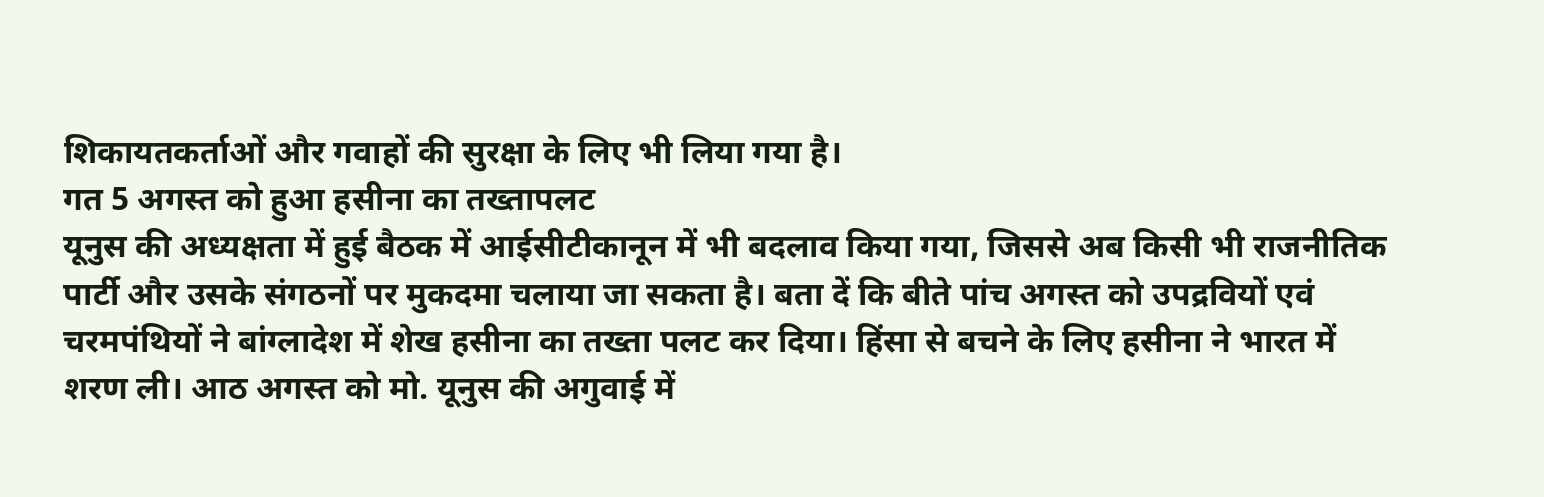शिकायतकर्ताओं और गवाहों की सुरक्षा के लिए भी लिया गया है।
गत 5 अगस्त को हुआ हसीना का तख्तापलट
यूनुस की अध्यक्षता में हुई बैठक में आईसीटीकानून में भी बदलाव किया गया, जिससे अब किसी भी राजनीतिक पार्टी और उसके संगठनों पर मुकदमा चलाया जा सकता है। बता दें कि बीते पांच अगस्त को उपद्रवियों एवं चरमपंथियों ने बांग्लादेश में शेख हसीना का तख्ता पलट कर दिया। हिंसा से बचने के लिए हसीना ने भारत में शरण ली। आठ अगस्त को मो. यूनुस की अगुवाई में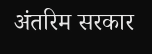अंतरिम सरकार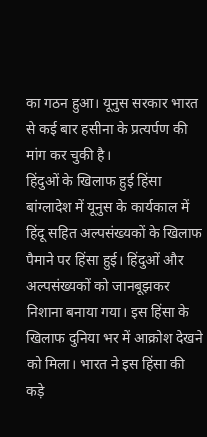का गठन हुआ। यूनुस सरकार भारत से कई बार हसीना के प्रत्यर्पण की मांग कर चुकी है।
हिंदुओं के खिलाफ हुई हिंसा
बांग्लादेश में यूनुस के कार्यकाल में हिंदू सहित अल्पसंख्यकों के खिलाफ पैमाने पर हिंसा हुई। हिंदुओं और अल्पसंख्यकों को जानबूझकर निशाना बनाया गया। इस हिंसा के खिलाफ दुनिया भर में आक्रोश देखने को मिला। भारत ने इस हिंसा की कड़े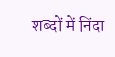शब्दों में निंदा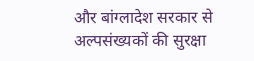और बांग्लादेश सरकार से अल्पसंख्यकों की सुरक्षा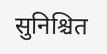सुनिश्चित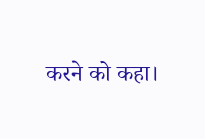करने को कहा।